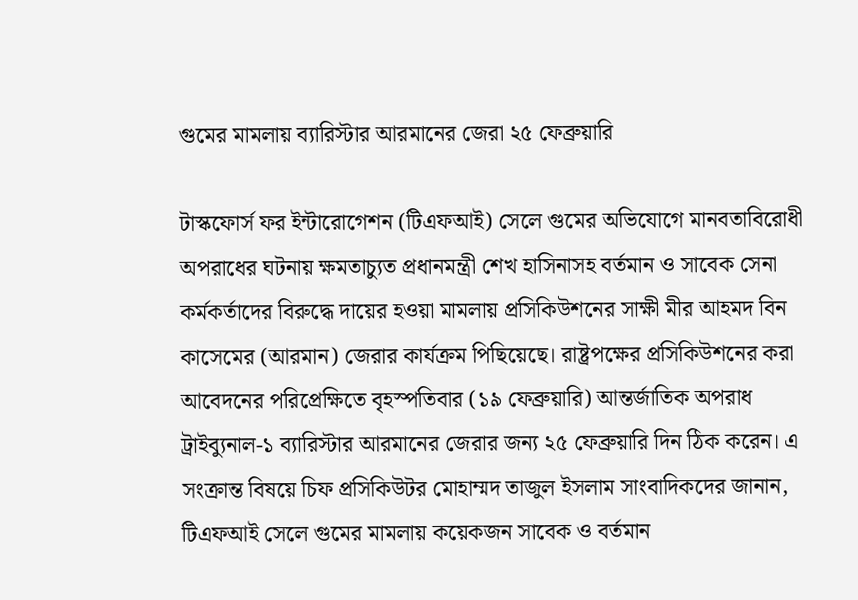গুমের মামলায় ব্যারিস্টার আরমানের জেরা ২৫ ফেব্রুয়ারি

টাস্কফোর্স ফর ইন্টারোগেশন (টিএফআই) সেলে গুমের অভিযোগে মানবতাবিরোধী অপরাধের ঘটনায় ক্ষমতাচ্যুত প্রধানমন্ত্রী শেখ হাসিনাসহ বর্তমান ও সাবেক সেনা কর্মকর্তাদের বিরুদ্ধে দায়ের হওয়া মামলায় প্রসিকিউশনের সাক্ষী মীর আহমদ বিন কাসেমের (আরমান) জেরার কার্যক্রম পিছিয়েছে। রাষ্ট্রপক্ষের প্রসিকিউশনের করা আবেদনের পরিপ্রেক্ষিতে বৃহস্পতিবার (১৯ ফেব্রুয়ারি) আন্তর্জাতিক অপরাধ ট্রাইব্যুনাল-১ ব্যারিস্টার আরমানের জেরার জন্য ২৫ ফেব্রুয়ারি দিন ঠিক করেন। এ সংক্রান্ত বিষয়ে চিফ প্রসিকিউটর মোহাম্মদ তাজুল ইসলাম সাংবাদিকদের জানান, টিএফআই সেলে গুমের মামলায় কয়েকজন সাবেক ও বর্তমান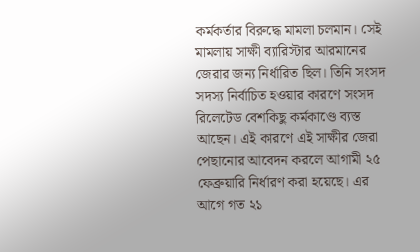কর্মকর্তার বিরুদ্ধে মামলা চলমান। সেই মামলায় সাক্ষী ব্যারিস্টার আরমানের জেরার জন্য নির্ধারিত ছিল। তিনি সংসদ সদস্য নির্বাচিত হওয়ার কারণে সংসদ রিলেটেড বেশকিছু কর্মকাণ্ডে ব্যস্ত আছেন। এই কারণে এই সাক্ষীর জেরা পেছানোর আবেদন করলে আগামী ২৫ ফেব্রুয়ারি নির্ধারণ করা হয়েছে। এর আগে গত ২১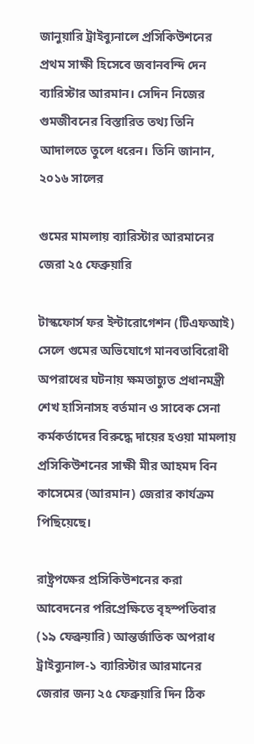জানুয়ারি ট্রাইব্যুনালে প্রসিকিউশনের প্রথম সাক্ষী হিসেবে জবানবন্দি দেন ব্যারিস্টার আরমান। সেদিন নিজের গুমজীবনের বিস্তারিত তথ্য তিনি আদালতে তুলে ধরেন। তিনি জানান, ২০১৬ সালের

গুমের মামলায় ব্যারিস্টার আরমানের জেরা ২৫ ফেব্রুয়ারি

টাস্কফোর্স ফর ইন্টারোগেশন (টিএফআই) সেলে গুমের অভিযোগে মানবতাবিরোধী অপরাধের ঘটনায় ক্ষমতাচ্যুত প্রধানমন্ত্রী শেখ হাসিনাসহ বর্তমান ও সাবেক সেনা কর্মকর্তাদের বিরুদ্ধে দায়ের হওয়া মামলায় প্রসিকিউশনের সাক্ষী মীর আহমদ বিন কাসেমের (আরমান) জেরার কার্যক্রম পিছিয়েছে।

রাষ্ট্রপক্ষের প্রসিকিউশনের করা আবেদনের পরিপ্রেক্ষিতে বৃহস্পতিবার (১৯ ফেব্রুয়ারি) আন্তর্জাতিক অপরাধ ট্রাইব্যুনাল-১ ব্যারিস্টার আরমানের জেরার জন্য ২৫ ফেব্রুয়ারি দিন ঠিক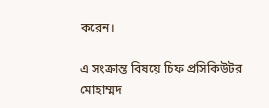করেন।

এ সংক্রান্ত বিষয়ে চিফ প্রসিকিউটর মোহাম্মদ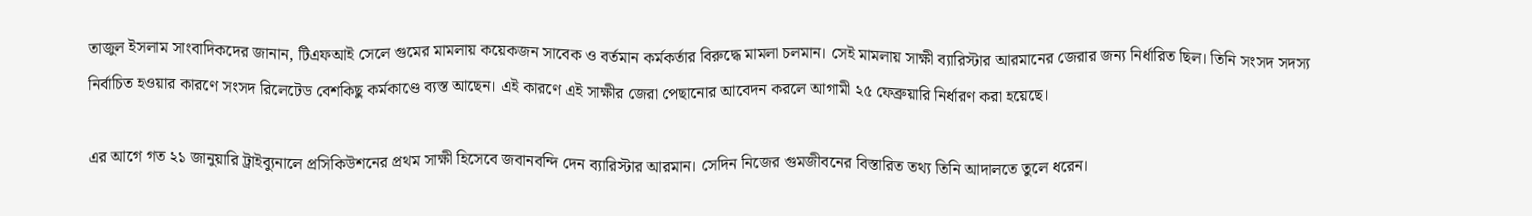তাজুল ইসলাম সাংবাদিকদের জানান, টিএফআই সেলে গুমের মামলায় কয়েকজন সাবেক ও বর্তমান কর্মকর্তার বিরুদ্ধে মামলা চলমান। সেই মামলায় সাক্ষী ব্যারিস্টার আরমানের জেরার জন্য নির্ধারিত ছিল। তিনি সংসদ সদস্য নির্বাচিত হওয়ার কারণে সংসদ রিলেটেড বেশকিছু কর্মকাণ্ডে ব্যস্ত আছেন। এই কারণে এই সাক্ষীর জেরা পেছানোর আবেদন করলে আগামী ২৫ ফেব্রুয়ারি নির্ধারণ করা হয়েছে।

এর আগে গত ২১ জানুয়ারি ট্রাইব্যুনালে প্রসিকিউশনের প্রথম সাক্ষী হিসেবে জবানবন্দি দেন ব্যারিস্টার আরমান। সেদিন নিজের গুমজীবনের বিস্তারিত তথ্য তিনি আদালতে তুলে ধরেন।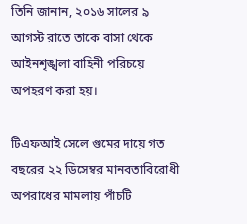তিনি জানান, ২০১৬ সালের ৯ আগস্ট রাতে তাকে বাসা থেকে আইনশৃঙ্খলা বাহিনী পরিচয়ে অপহরণ করা হয়।

টিএফআই সেলে গুমের দায়ে গত বছরের ২২ ডিসেম্বর মানবতাবিরোধী অপরাধের মামলায় পাঁচটি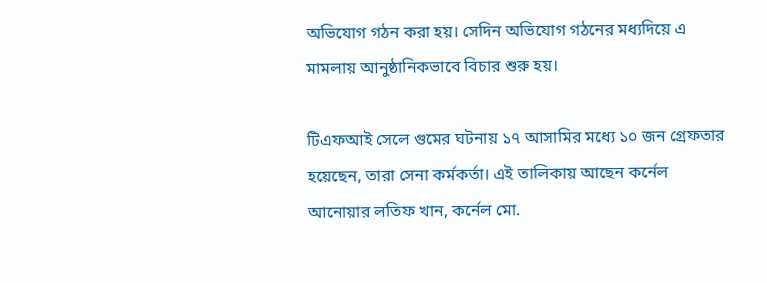অভিযোগ গঠন করা হয়। সেদিন অভিযোগ গঠনের মধ্যদিয়ে এ মামলায় আনুষ্ঠানিকভাবে বিচার শুরু হয়।

টিএফআই সেলে গুমের ঘটনায় ১৭ আসামির মধ্যে ১০ জন গ্রেফতার হয়েছেন, তারা সেনা কর্মকর্তা। এই তালিকায় আছেন কর্নেল আনোয়ার লতিফ খান, কর্নেল মো.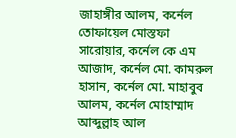জাহাঙ্গীর আলম, কর্নেল তোফায়েল মোস্তফা সারোয়ার, কর্নেল কে এম আজাদ, কর্নেল মো. কামরুল হাসান, কর্নেল মো. মাহাবুব আলম, কর্নেল মোহাম্মাদ আব্দুল্লাহ আল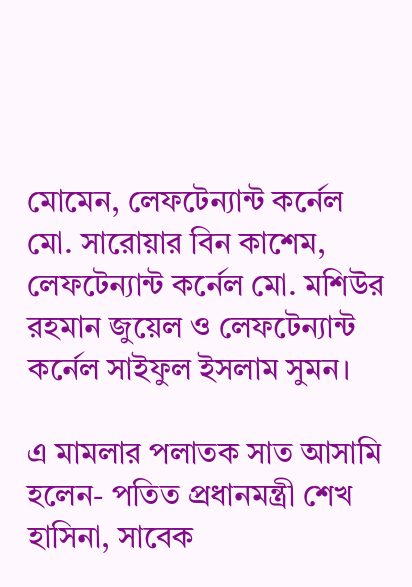মোমেন, লেফটেন্যান্ট কর্নেল মো. সারোয়ার বিন কাশেম, লেফটেন্যান্ট কর্নেল মো. মশিউর রহমান জুয়েল ও লেফটেন্যান্ট কর্নেল সাইফুল ইসলাম সুমন।

এ মামলার পলাতক সাত আসামি হলেন- পতিত প্রধানমন্ত্রী শেখ হাসিনা, সাবেক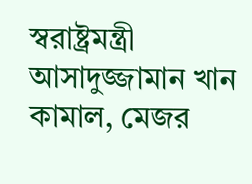স্বরাষ্ট্রমন্ত্রী আসাদুজ্জামান খান কামাল, মেজর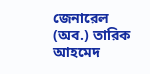জেনারেল (অব.) তারিক আহমেদ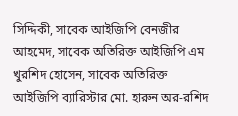সিদ্দিকী, সাবেক আইজিপি বেনজীর আহমেদ, সাবেক অতিরিক্ত আইজিপি এম খুরশিদ হোসেন, সাবেক অতিরিক্ত আইজিপি ব্যারিস্টার মো. হারুন অর-রশিদ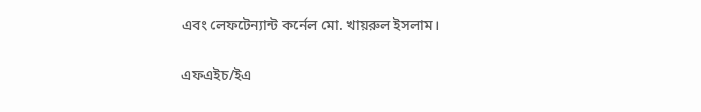এবং লেফটেন্যান্ট কর্নেল মো. খায়রুল ইসলাম।

এফএইচ/ইএ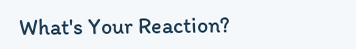What's Your Reaction?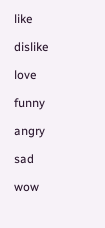like

dislike

love

funny

angry

sad

wow